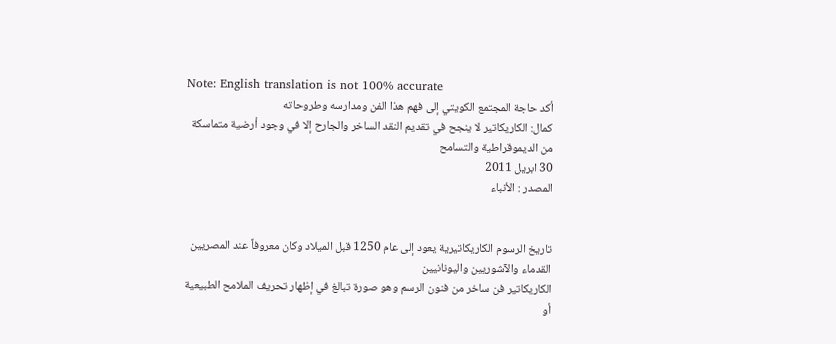Note: English translation is not 100% accurate
أكد حاجة المجتمع الكويتي إلى فهم هذا الفن ومدارسه وطروحاته
كمال: الكاريكاتير لا ينجح في تقديم النقد الساخر والجارح إلا في وجود أرضية متماسكة من الديموقراطية والتسامح
30 ابريل 2011
المصدر : الأنباء


تاريخ الرسوم الكاريكاتيرية يعود إلى عام 1250 قبل الميلاد وكان معروفاً عند المصريين القدماء والآشوريين واليونانيين
الكاريكاتير فن ساخر من فنون الرسم وهو صورة تبالغ في إظهار تحريف الملامح الطبيعية أو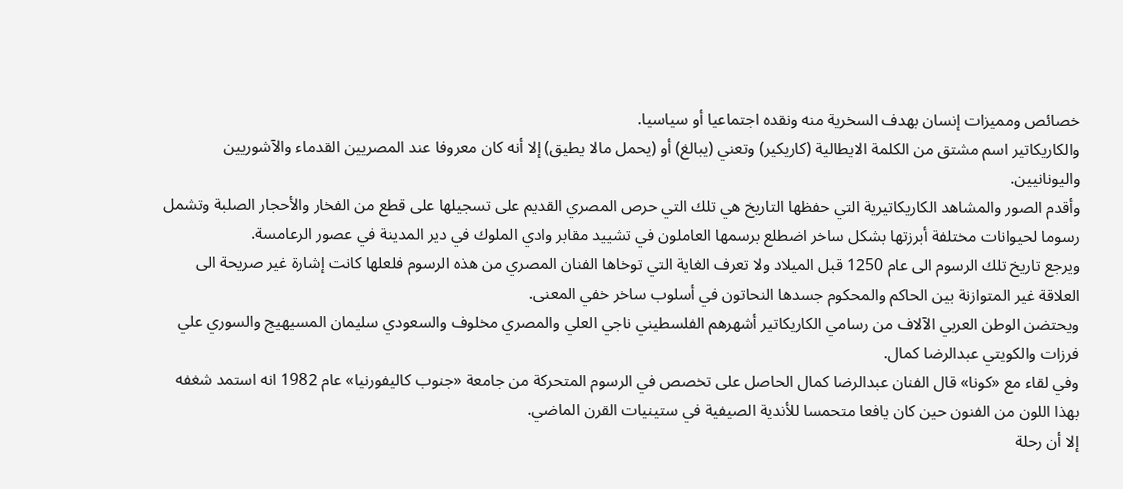خصائص ومميزات إنسان بهدف السخرية منه ونقده اجتماعيا أو سياسيا.
والكاريكاتير اسم مشتق من الكلمة الايطالية (كاريكير) وتعني (يبالغ) أو (يحمل مالا يطيق) إلا أنه كان معروفا عند المصريين القدماء والآشوريين واليونانيين.
وأقدم الصور والمشاهد الكاريكاتيرية التي حفظها التاريخ هي تلك التي حرص المصري القديم على تسجيلها على قطع من الفخار والأحجار الصلبة وتشمل رسوما لحيوانات مختلفة أبرزتها بشكل ساخر اضطلع برسمها العاملون في تشييد مقابر وادي الملوك في دير المدينة في عصور الرعامسة.
ويرجع تاريخ تلك الرسوم الى عام 1250 قبل الميلاد ولا تعرف الغاية التي توخاها الفنان المصري من هذه الرسوم فلعلها كانت إشارة غير صريحة الى العلاقة غير المتوازنة بين الحاكم والمحكوم جسدها النحاتون في أسلوب ساخر خفي المعنى.
ويحتضن الوطن العربي الآلاف من رسامي الكاريكاتير أشهرهم الفلسطيني ناجي العلي والمصري مخلوف والسعودي سليمان المسيهيج والسوري علي فرزات والكويتي عبدالرضا كمال.
وفي لقاء مع «كونا» قال الفنان عبدالرضا كمال الحاصل على تخصص في الرسوم المتحركة من جامعة «جنوب كاليفورنيا» عام 1982 انه استمد شغفه بهذا اللون من الفنون حين كان يافعا متحمسا للأندية الصيفية في ستينيات القرن الماضي.
إلا أن رحلة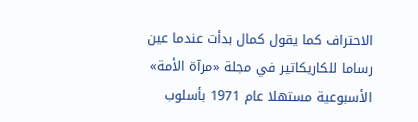الاحتراف كما يقول كمال بدأت عندما عين رساما للكاريكاتير في مجلة «مرآة الأمة» الأسبوعية مستهلا عام 1971 بأسلوب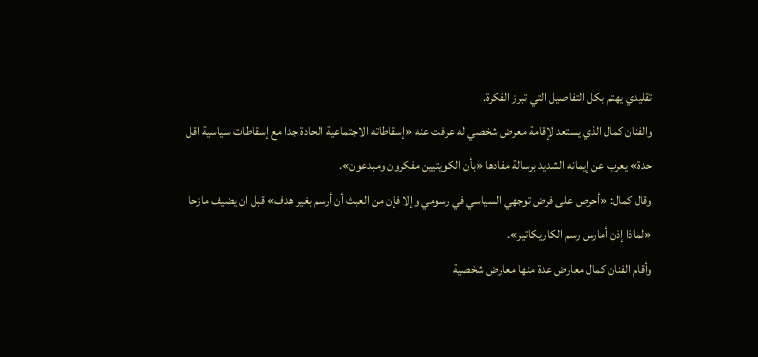تقليدي يهتم بكل التفاصيل التي تبرز الفكرة.
والفنان كمال الذي يستعد لإقامة معرض شخصي له عرفت عنه «إسقاطاته الاجتماعية الحادة جدا مع إسقاطات سياسية اقل حدة» يعرب عن إيمانه الشديد برسالة مفادها «بأن الكويتيين مفكرون ومبدعون».
وقال كمال: «أحرص على فرض توجهي السياسي في رسومي وإلا فإن من العبث أن أرسم بغير هدف» قبل ان يضيف مازحا «لماذا إذن أمارس رسم الكاريكاتير».
وأقام الفنان كمال معارض عدة منها معارض شخصية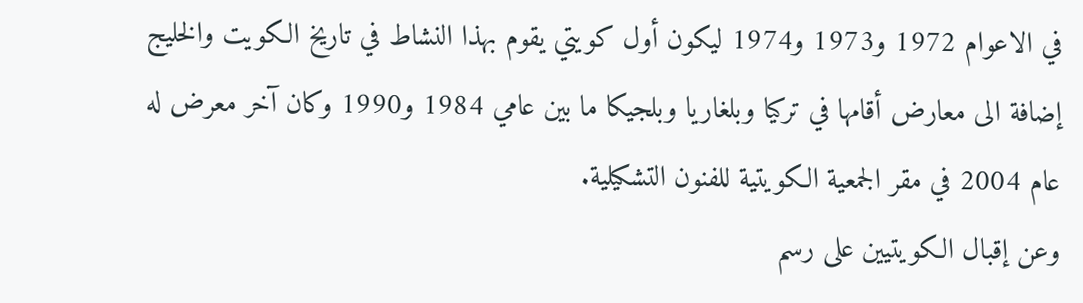في الاعوام 1972 و1973 و1974 ليكون أول كويتي يقوم بهذا النشاط في تاريخ الكويت والخليج إضافة الى معارض أقامها في تركيا وبلغاريا وبلجيكا ما بين عامي 1984 و1990 وكان آخر معرض له عام 2004 في مقر الجمعية الكويتية للفنون التشكيلية.
وعن إقبال الكويتيين على رسم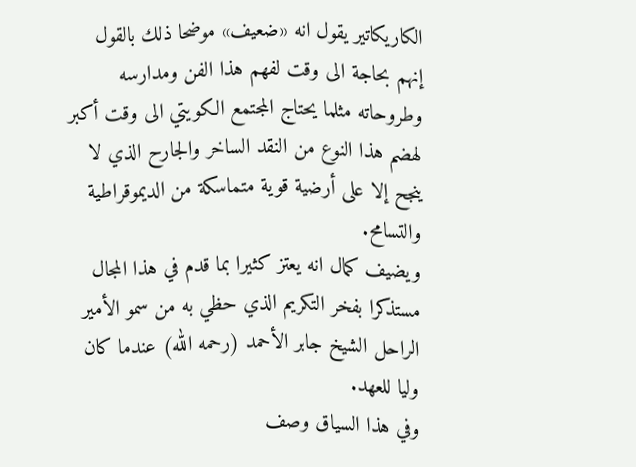الكاريكاتير يقول انه «ضعيف» موضحا ذلك بالقول إنهم بحاجة الى وقت لفهم هذا الفن ومدارسه وطروحاته مثلما يحتاج المجتمع الكويتي الى وقت أكبر لهضم هذا النوع من النقد الساخر والجارح الذي لا ينجح إلا على أرضية قوية متماسكة من الديموقراطية والتسامح.
ويضيف كمال انه يعتز كثيرا بما قدم في هذا المجال مستذكرا بفخر التكريم الذي حظي به من سمو الأمير الراحل الشيخ جابر الأحمد (رحمه الله) عندما كان وليا للعهد.
وفي هذا السياق وصف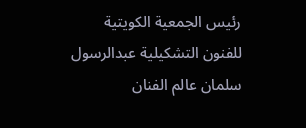رئيس الجمعية الكويتية للفنون التشكيلية عبدالرسول سلمان عالم الفنان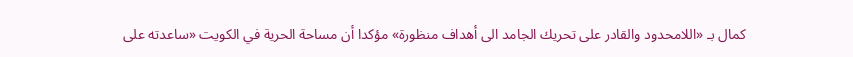كمال بـ «اللامحدود والقادر على تحريك الجامد الى أهداف منظورة» مؤكدا أن مساحة الحرية في الكويت «ساعدته على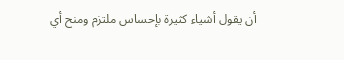أن يقول أشياء كثيرة بإحساس ملتزم ومنح أي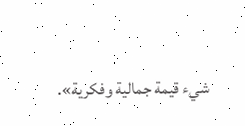شيء قيمة جمالية وفكرية».